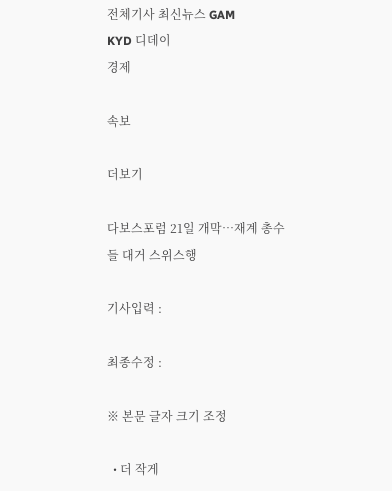전체기사 최신뉴스 GAM
KYD 디데이
경제

속보

더보기

다보스포럼 21일 개막…재계 총수들 대거 스위스행

기사입력 :

최종수정 :

※ 본문 글자 크기 조정

  • 더 작게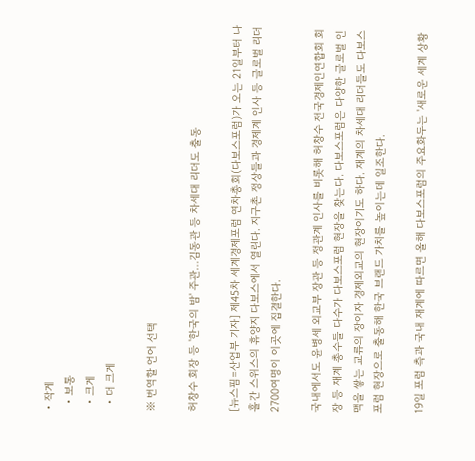• 작게
  • 보통
  • 크게
  • 더 크게

※ 번역할 언어 선택

허창수 회장 등 '한국의 밤' 주관…김동관 등 차세대 리더도 출동

[뉴스핌=산업부 기자] 제45차 세계경제포럼 연차총회(다보스포럼)가 오는 21일부터 나흘간 스위스의 휴양지 다보스에서 열린다. 지구촌 정상들과 경제계 인사 등 글로벌 리더 2700여명이 이곳에 집결한다.

국내에서도 윤병세 외교부 장관 등 정관계 인사를 비롯해 허창수 전국경제인연합회 회장 등 재계 총수들 다수가 다보스포럼 현장을 찾는다. 다보스포럼은 다양한 글로벌 인맥을 쌓는 교류의 장이자 경제외교의 현장이기도 하다. 재계의 차세대 리더들도 다보스포럼 현장으로 출동해 한국 브랜드 가치를 높이는데 일조한다.

19일 포럼 측과 국내 재계에 따르면 올해 다보스포럼의 주요화두는 '새로운 세계 상황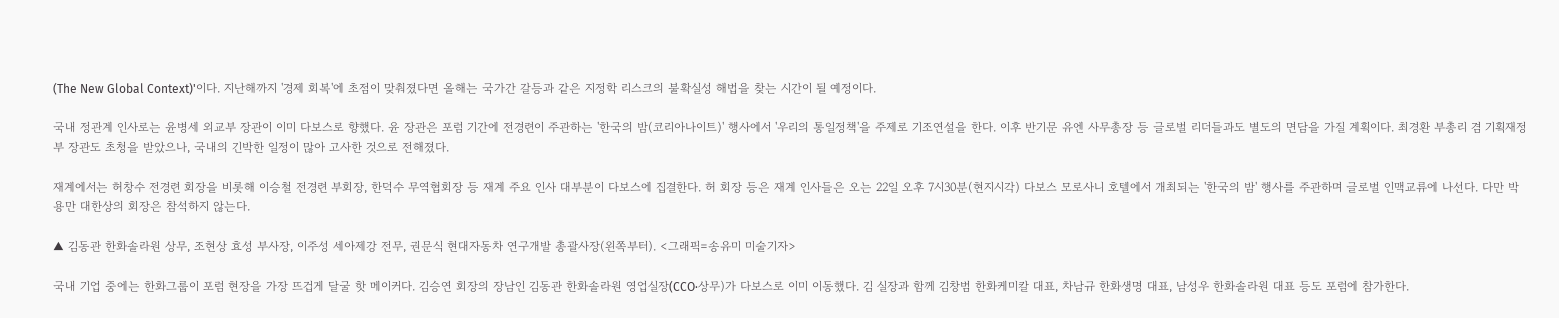(The New Global Context)'이다. 지난해까지 '경제 회복'에 초점이 맞춰졌다면 올해는 국가간 갈등과 같은 지정학 리스크의 불확실성 해법을 찾는 시간이 될 예정이다.

국내 정관계 인사로는 윤병세 외교부 장관이 이미 다보스로 향했다. 윤 장관은 포럼 기간에 전경련이 주관하는 '한국의 밤(코리아나이트)' 행사에서 '우리의 통일정책'을 주제로 기조연설을 한다. 이후 반기문 유엔 사무총장 등 글로벌 리더들과도 별도의 면담을 가질 계획이다. 최경환 부총리 겸 기획재정부 장관도 초청을 받았으나, 국내의 긴박한 일정이 많아 고사한 것으로 전해졌다.

재계에서는 허창수 전경련 회장을 비롯해 이승철 전경련 부회장, 한덕수 무역협회장 등 재계 주요 인사 대부분이 다보스에 집결한다. 허 회장 등은 재계 인사들은 오는 22일 오후 7시30분(현지시각) 다보스 모로사니 호텔에서 개최되는 '한국의 밤' 행사를 주관하며 글로벌 인맥교류에 나선다. 다만 박용만 대한상의 회장은 참석하지 않는다.

▲ 김동관 한화솔라원 상무, 조현상 효성 부사장, 이주성 세아제강 전무, 권문식 현대자동차 연구개발 총괄사장(왼쪽부터). <그래픽=송유미 미술기자>

국내 기업 중에는 한화그룹이 포럼 현장을 가장 뜨겁게 달굴 핫 메이커다. 김승연 회장의 장남인 김동관 한화솔라원 영업실장(CCO·상무)가 다보스로 이미 이동했다. 김 실장과 함께 김창범 한화케미칼 대표, 차남규 한화생명 대표, 남성우 한화솔라원 대표 등도 포럼에 참가한다.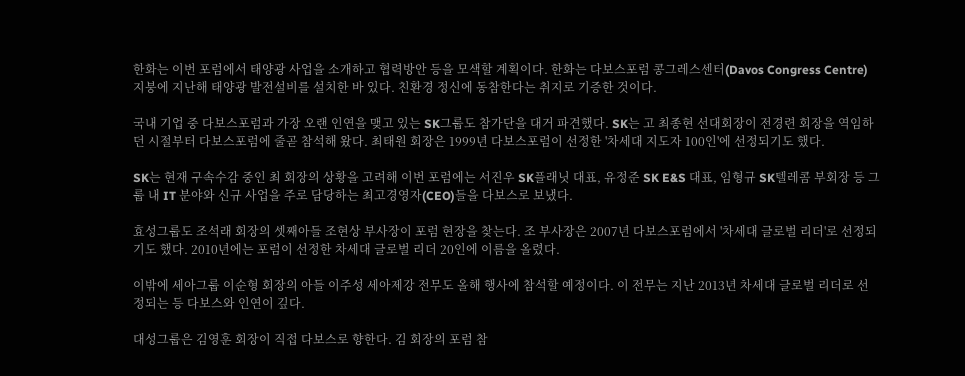한화는 이번 포럼에서 태양광 사업을 소개하고 협력방안 등을 모색할 계획이다. 한화는 다보스포럼 콩그레스센터(Davos Congress Centre) 지붕에 지난해 태양광 발전설비를 설치한 바 있다. 친환경 정신에 동참한다는 취지로 기증한 것이다.

국내 기업 중 다보스포럼과 가장 오랜 인연을 맺고 있는 SK그룹도 참가단을 대거 파견했다. SK는 고 최종현 선대회장이 전경련 회장을 역임하던 시절부터 다보스포럼에 줄곧 참석해 왔다. 최태원 회장은 1999년 다보스포럼이 선정한 '차세대 지도자 100인'에 선정되기도 했다.

SK는 현재 구속수감 중인 최 회장의 상황을 고려해 이번 포럼에는 서진우 SK플래닛 대표, 유정준 SK E&S 대표, 임형규 SK텔레콤 부회장 등 그룹 내 IT 분야와 신규 사업을 주로 담당하는 최고경영자(CEO)들을 다보스로 보냈다.

효성그룹도 조석래 회장의 셋째아들 조현상 부사장이 포럼 현장을 찾는다. 조 부사장은 2007년 다보스포럼에서 '차세대 글로벌 리더'로 선정되기도 했다. 2010년에는 포럼이 선정한 차세대 글로벌 리더 20인에 이름을 올렸다.

이밖에 세아그룹 이순형 회장의 아들 이주성 세아제강 전무도 올해 행사에 참석할 예정이다. 이 전무는 지난 2013년 차세대 글로벌 리더로 선정되는 등 다보스와 인연이 깊다.

대성그룹은 김영훈 회장이 직접 다보스로 향한다. 김 회장의 포럼 참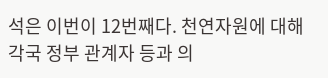석은 이번이 12번째다. 천연자원에 대해 각국 정부 관계자 등과 의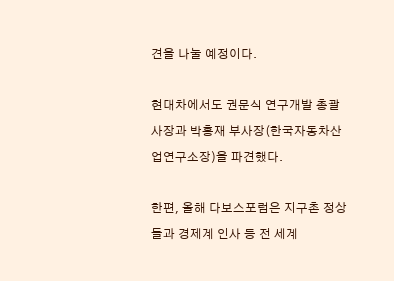견을 나눌 예정이다.

현대차에서도 권문식 연구개발 총괄사장과 박홍재 부사장(한국자동차산업연구소장)을 파견했다.

한편, 올해 다보스포럼은 지구촌 정상들과 경제계 인사 등 전 세계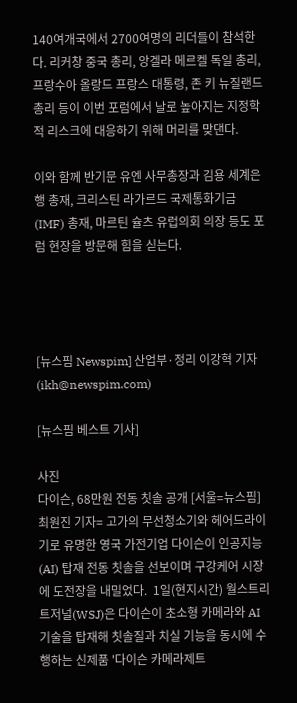140여개국에서 2700여명의 리더들이 참석한다. 리커창 중국 총리, 앙겔라 메르켈 독일 총리, 프랑수아 올랑드 프랑스 대통령, 존 키 뉴질랜드 총리 등이 이번 포럼에서 날로 높아지는 지정학적 리스크에 대응하기 위해 머리를 맞댄다.

이와 함께 반기문 유엔 사무총장과 김용 세계은행 총재, 크리스틴 라가르드 국제통화기금(IMF) 총재, 마르틴 슐츠 유럽의회 의장 등도 포럼 현장을 방문해 힘을 싣는다.




[뉴스핌 Newspim] 산업부·정리 이강혁 기자 (ikh@newspim.com)

[뉴스핌 베스트 기사]

사진
다이슨, 68만원 전동 칫솔 공개 [서울=뉴스핌] 최원진 기자= 고가의 무선청소기와 헤어드라이기로 유명한 영국 가전기업 다이슨이 인공지능(AI) 탑재 전동 칫솔을 선보이며 구강케어 시장에 도전장을 내밀었다.  1일(현지시간) 월스트리트저널(WSJ)은 다이슨이 초소형 카메라와 AI 기술을 탑재해 칫솔질과 치실 기능을 동시에 수행하는 신제품 '다이슨 카메라제트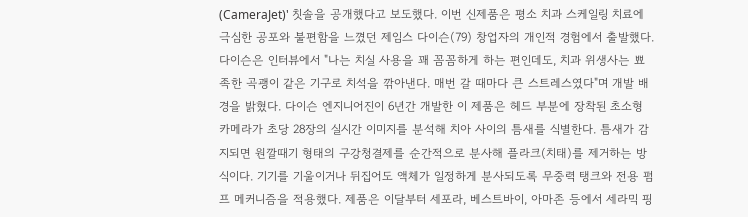(CameraJet)' 칫솔을 공개했다고 보도했다. 이번 신제품은 평소 치과 스케일링 치료에 극심한 공포와 불편함을 느꼈던 제임스 다이슨(79) 창업자의 개인적 경험에서 출발했다. 다이슨은 인터뷰에서 "나는 치실 사용을 꽤 꼼꼼하게 하는 편인데도, 치과 위생사는 뾰족한 곡괭이 같은 기구로 치석을 깎아낸다. 매번 갈 때마다 큰 스트레스였다"며 개발 배경을 밝혔다. 다이슨 엔지니어진이 6년간 개발한 이 제품은 헤드 부분에 장착된 초소형 카메라가 초당 28장의 실시간 이미지를 분석해 치아 사이의 틈새를 식별한다. 틈새가 감지되면 원깔때기 형태의 구강청결제를 순간적으로 분사해 플라크(치태)를 제거하는 방식이다. 기기를 기울이거나 뒤집어도 액체가 일정하게 분사되도록 무중력 탱크와 전용 펌프 메커니즘을 적용했다. 제품은 이달부터 세포라, 베스트바이, 아마존 등에서 세라믹 핑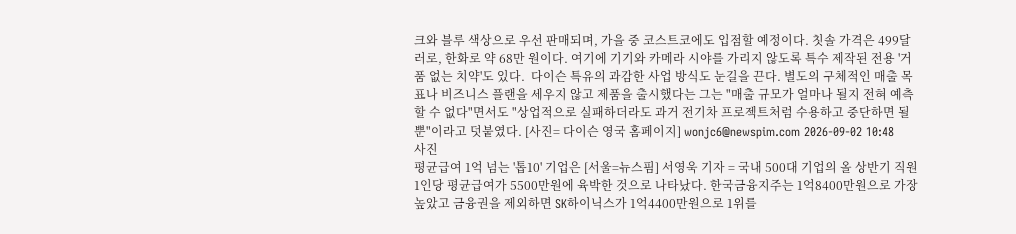크와 블루 색상으로 우선 판매되며, 가을 중 코스트코에도 입점할 예정이다. 칫솔 가격은 499달러로, 한화로 약 68만 원이다. 여기에 기기와 카메라 시야를 가리지 않도록 특수 제작된 전용 '거품 없는 치약'도 있다.  다이슨 특유의 과감한 사업 방식도 눈길을 끈다. 별도의 구체적인 매출 목표나 비즈니스 플랜을 세우지 않고 제품을 출시했다는 그는 "매출 규모가 얼마나 될지 전혀 예측할 수 없다"면서도 "상업적으로 실패하더라도 과거 전기차 프로젝트처럼 수용하고 중단하면 될 뿐"이라고 덧붙였다. [사진= 다이슨 영국 홈페이지] wonjc6@newspim.com 2026-09-02 10:48
사진
평균급여 1억 넘는 '톱10' 기업은 [서울=뉴스핌] 서영욱 기자 = 국내 500대 기업의 올 상반기 직원 1인당 평균급여가 5500만원에 육박한 것으로 나타났다. 한국금융지주는 1억8400만원으로 가장 높았고 금융권을 제외하면 SK하이닉스가 1억4400만원으로 1위를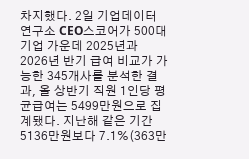차지했다. 2일 기업데이터연구소 CEO스코어가 500대 기업 가운데 2025년과 2026년 반기 급여 비교가 가능한 345개사를 분석한 결과, 올 상반기 직원 1인당 평균급여는 5499만원으로 집계됐다. 지난해 같은 기간 5136만원보다 7.1%(363만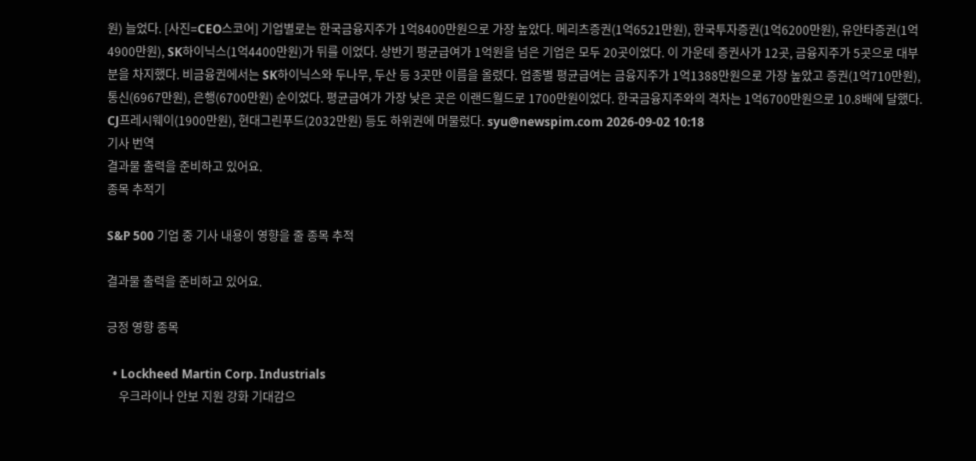원) 늘었다. [사진=CEO스코어] 기업별로는 한국금융지주가 1억8400만원으로 가장 높았다. 메리츠증권(1억6521만원), 한국투자증권(1억6200만원), 유안타증권(1억4900만원), SK하이닉스(1억4400만원)가 뒤를 이었다. 상반기 평균급여가 1억원을 넘은 기업은 모두 20곳이었다. 이 가운데 증권사가 12곳, 금융지주가 5곳으로 대부분을 차지했다. 비금융권에서는 SK하이닉스와 두나무, 두산 등 3곳만 이름을 올렸다. 업종별 평균급여는 금융지주가 1억1388만원으로 가장 높았고 증권(1억710만원), 통신(6967만원), 은행(6700만원) 순이었다. 평균급여가 가장 낮은 곳은 이랜드월드로 1700만원이었다. 한국금융지주와의 격차는 1억6700만원으로 10.8배에 달했다. CJ프레시웨이(1900만원), 현대그린푸드(2032만원) 등도 하위권에 머물렀다. syu@newspim.com 2026-09-02 10:18
기사 번역
결과물 출력을 준비하고 있어요.
종목 추적기

S&P 500 기업 중 기사 내용이 영향을 줄 종목 추적

결과물 출력을 준비하고 있어요.

긍정 영향 종목

  • Lockheed Martin Corp. Industrials
    우크라이나 안보 지원 강화 기대감으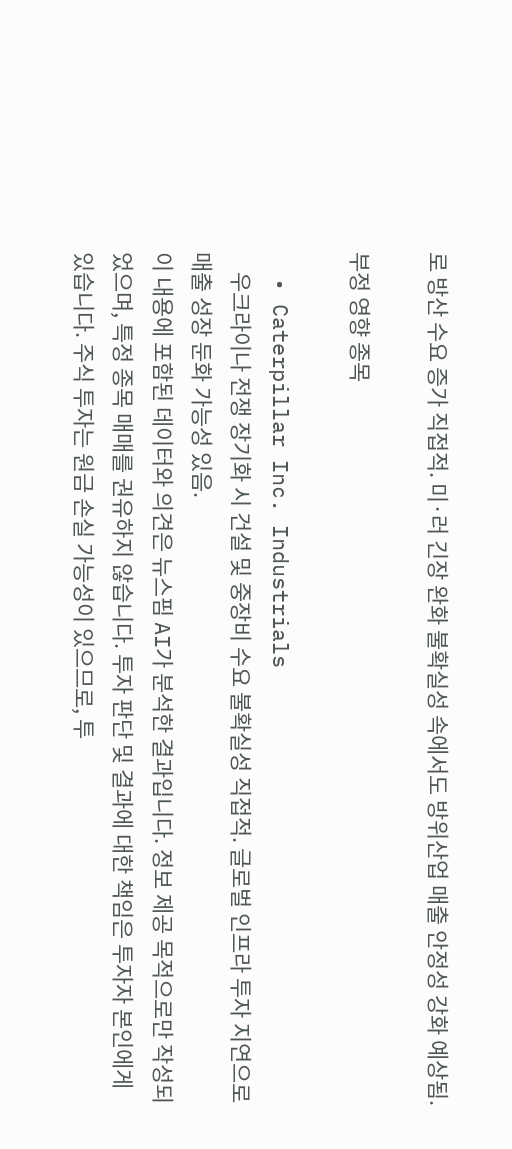로 방산 수요 증가 직접적. 미·러 긴장 완화 불확실성 속에서도 방위산업 매출 안정성 강화 예상됨.

부정 영향 종목

  • Caterpillar Inc. Industrials
    우크라이나 전쟁 장기화 시 건설 및 중장비 수요 불확실성 직접적. 글로벌 인프라 투자 지연으로 매출 성장 둔화 가능성 있음.
이 내용에 포함된 데이터와 의견은 뉴스핌 AI가 분석한 결과입니다. 정보 제공 목적으로만 작성되었으며, 특정 종목 매매를 권유하지 않습니다. 투자 판단 및 결과에 대한 책임은 투자자 본인에게 있습니다. 주식 투자는 원금 손실 가능성이 있으므로, 투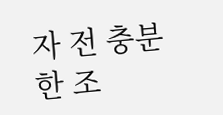자 전 충분한 조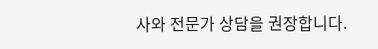사와 전문가 상담을 권장합니다.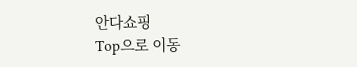안다쇼핑
Top으로 이동